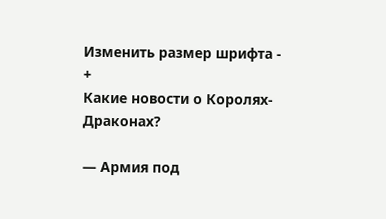Изменить размер шрифта - +
Какие новости о Королях-Драконах?

— Армия под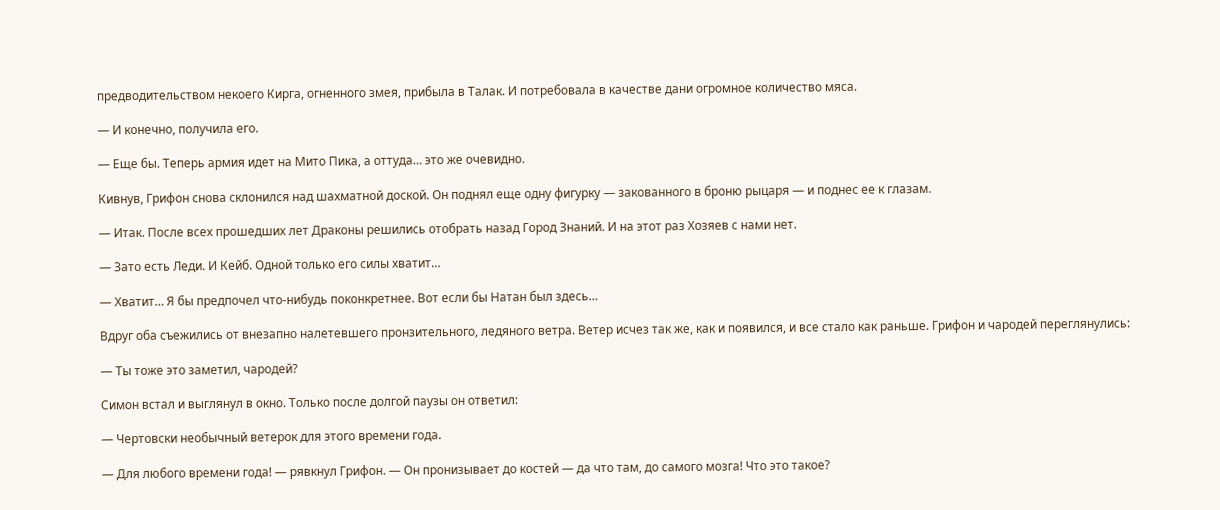предводительством некоего Кирга, огненного змея, прибыла в Талак. И потребовала в качестве дани огромное количество мяса.

— И конечно, получила его.

— Еще бы. Теперь армия идет на Мито Пика, а оттуда… это же очевидно.

Кивнув, Грифон снова склонился над шахматной доской. Он поднял еще одну фигурку — закованного в броню рыцаря — и поднес ее к глазам.

— Итак. После всех прошедших лет Драконы решились отобрать назад Город Знаний. И на этот раз Хозяев с нами нет.

— Зато есть Леди. И Кейб. Одной только его силы хватит…

— Хватит… Я бы предпочел что-нибудь поконкретнее. Вот если бы Натан был здесь…

Вдруг оба съежились от внезапно налетевшего пронзительного, ледяного ветра. Ветер исчез так же, как и появился, и все стало как раньше. Грифон и чародей переглянулись:

— Ты тоже это заметил, чародей?

Симон встал и выглянул в окно. Только после долгой паузы он ответил:

— Чертовски необычный ветерок для этого времени года.

— Для любого времени года! — рявкнул Грифон. — Он пронизывает до костей — да что там, до самого мозга! Что это такое?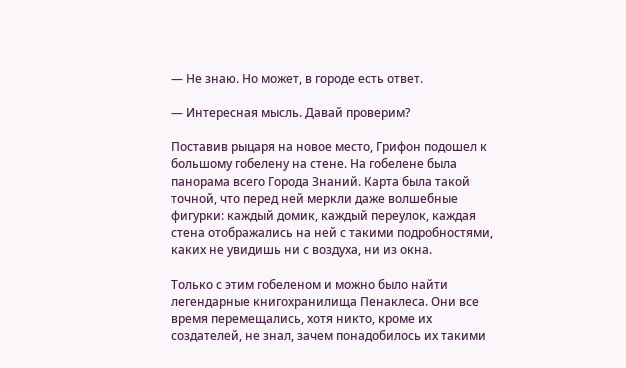— Не знаю. Но может, в городе есть ответ.

— Интересная мысль. Давай проверим?

Поставив рыцаря на новое место, Грифон подошел к большому гобелену на стене. На гобелене была панорама всего Города Знаний. Карта была такой точной, что перед ней меркли даже волшебные фигурки: каждый домик, каждый переулок, каждая стена отображались на ней с такими подробностями, каких не увидишь ни с воздуха, ни из окна.

Только с этим гобеленом и можно было найти легендарные книгохранилища Пенаклеса. Они все время перемещались, хотя никто, кроме их создателей, не знал, зачем понадобилось их такими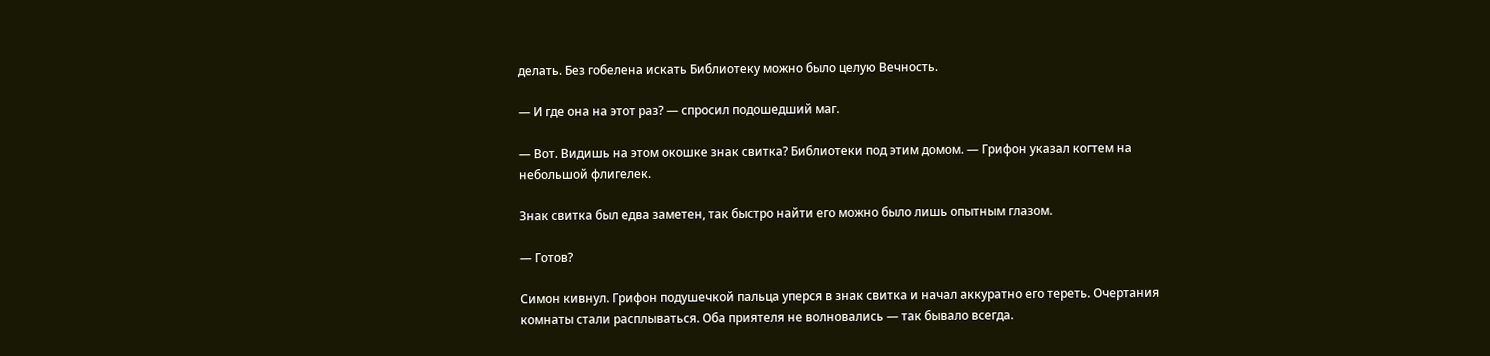делать. Без гобелена искать Библиотеку можно было целую Вечность.

— И где она на этот раз? — спросил подошедший маг.

— Вот. Видишь на этом окошке знак свитка? Библиотеки под этим домом. — Грифон указал когтем на небольшой флигелек.

Знак свитка был едва заметен, так быстро найти его можно было лишь опытным глазом.

— Готов?

Симон кивнул. Грифон подушечкой пальца уперся в знак свитка и начал аккуратно его тереть. Очертания комнаты стали расплываться. Оба приятеля не волновались — так бывало всегда.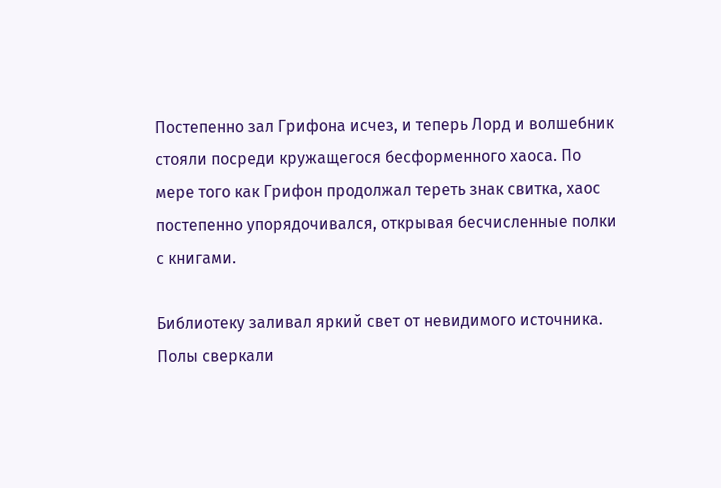Постепенно зал Грифона исчез, и теперь Лорд и волшебник стояли посреди кружащегося бесформенного хаоса. По мере того как Грифон продолжал тереть знак свитка, хаос постепенно упорядочивался, открывая бесчисленные полки с книгами.

Библиотеку заливал яркий свет от невидимого источника. Полы сверкали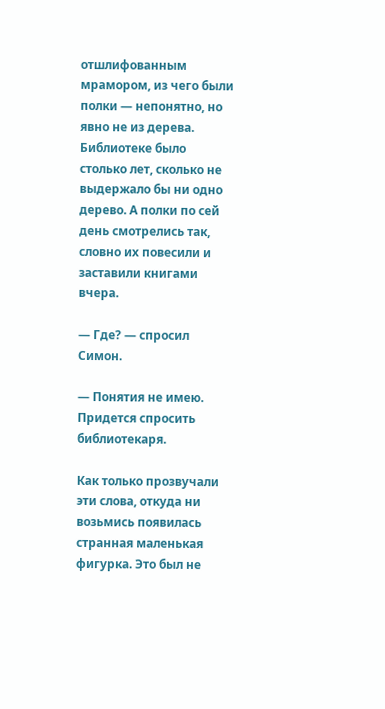отшлифованным мрамором, из чего были полки — непонятно, но явно не из дерева. Библиотеке было столько лет, сколько не выдержало бы ни одно дерево. А полки по сей день смотрелись так, словно их повесили и заставили книгами вчера.

— Где? — спросил Симон.

— Понятия не имею. Придется спросить библиотекаря.

Как только прозвучали эти слова, откуда ни возьмись появилась странная маленькая фигурка. Это был не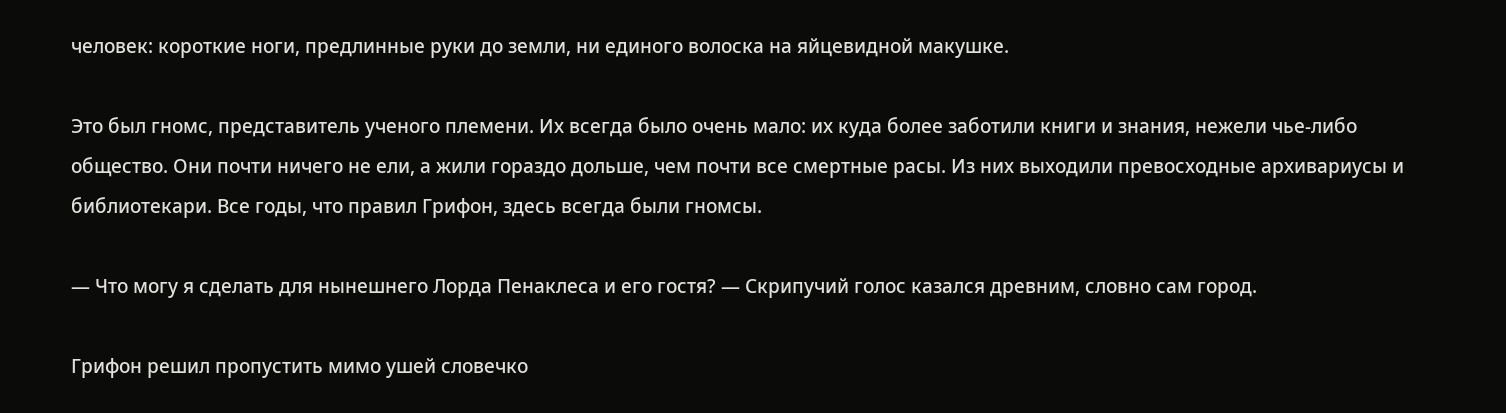человек: короткие ноги, предлинные руки до земли, ни единого волоска на яйцевидной макушке.

Это был гномс, представитель ученого племени. Их всегда было очень мало: их куда более заботили книги и знания, нежели чье-либо общество. Они почти ничего не ели, а жили гораздо дольше, чем почти все смертные расы. Из них выходили превосходные архивариусы и библиотекари. Все годы, что правил Грифон, здесь всегда были гномсы.

— Что могу я сделать для нынешнего Лорда Пенаклеса и его гостя? — Скрипучий голос казался древним, словно сам город.

Грифон решил пропустить мимо ушей словечко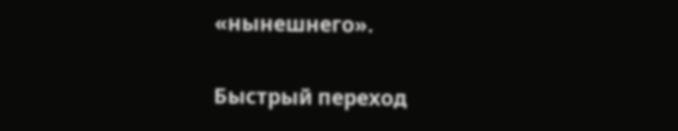«нынешнего».

Быстрый переход